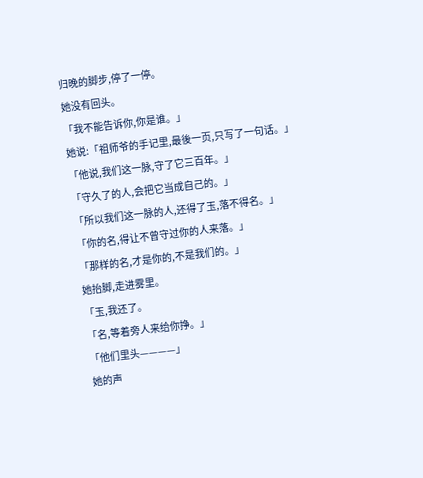归晚的脚步,停了一停。
她没有回头。
「我不能告诉你,你是谁。」
她说:「祖师爷的手记里,最後一页,只写了一句话。」
「他说,我们这一脉,守了它三百年。」
「守久了的人,会把它当成自己的。」
「所以我们这一脉的人,还得了玉,落不得名。」
「你的名,得让不曾守过你的人来落。」
「那样的名,才是你的,不是我们的。」
她抬脚,走进雾里。
「玉,我还了。
「名,等着旁人来给你挣。」
「他们里头————」
她的声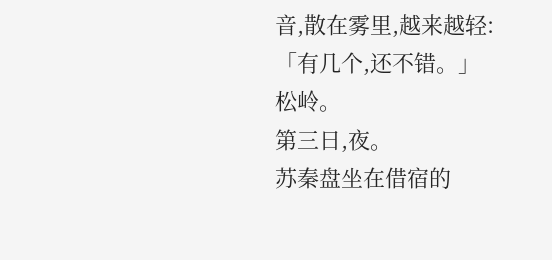音,散在雾里,越来越轻:「有几个,还不错。」
松岭。
第三日,夜。
苏秦盘坐在借宿的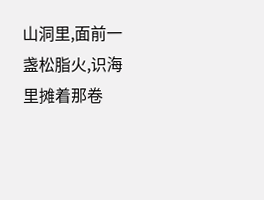山洞里,面前一盏松脂火,识海里摊着那卷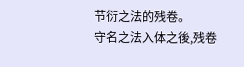节衍之法的残卷。
守名之法入体之後,残卷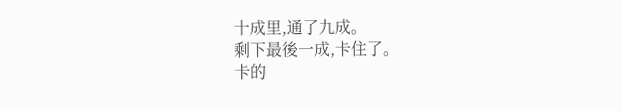十成里,通了九成。
剩下最後一成,卡住了。
卡的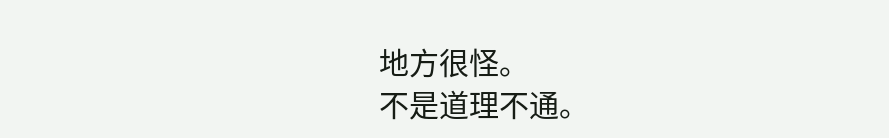地方很怪。
不是道理不通。